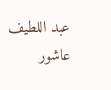عبد اللطيف عاشور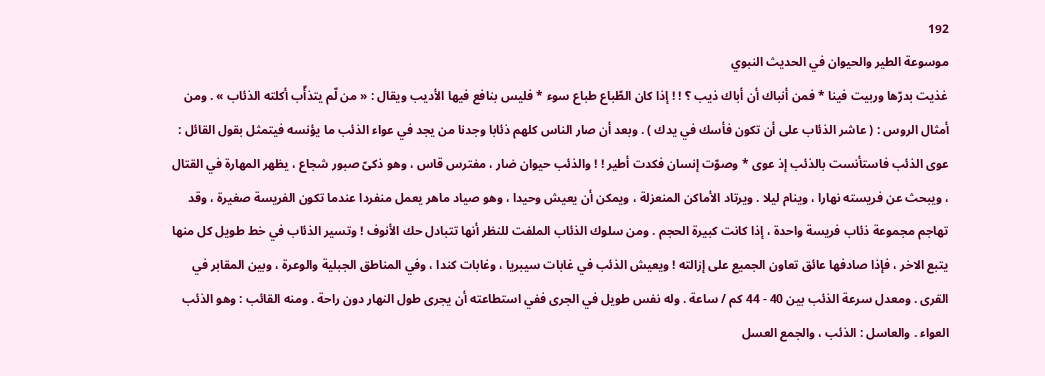192
موسوعة الطير والحيوان في الحديث النبوي
غذيت بدرّها وربيت فينا * فمن أنباك أن أباك ذيب ؟ ! ! إذا كان الطّباع طباع سوء * فليس بنافع فيها الأديب ويقال : « من لّم يتذأّب أكلته الذئاب » . ومن أمثال الروس : ( عاشر الذئاب على أن تكون فأسك في يدك ) . وبعد أن صار الناس كلهم ذئابا وجدنا من يجد في عواء الذئب ما يؤنسه فيتمثل بقول القائل : عوى الذئب فاستأنست بالذئب إذ عوى * وصوّت إنسان فكدت أطير ! ! والذئب حيوان ضار ، مفترس قاس ، وهو ذكىّ صبور شجاع ، يظهر المهارة في القتال ، ويبحث عن فريسته نهارا ، وينام ليلا . ويرتاد الأماكن المنعزلة ، ويمكن أن يعيش وحيدا ، وهو صياد ماهر يعمل منفردا عندما تكون الفريسة صغيرة ، وقد تهاجم مجموعة ذئاب فريسة واحدة ، إذا كانت كبيرة الحجم . ومن سلوك الذئاب الملفت للنظر أنها تتبادل حك الأنوف ! وتسير الذئاب في خط طويل كل منها يتبع الاخر ، فإذا صادفها عائق تعاون الجميع على إزالته ! ويعيش الذئب في غابات سيبريا ، وغابات كندا ، وفي المناطق الجبلية والوعرة ، وبين المقابر في القرى . ومعدل سرعة الذئب بين 40 - 44 كم / ساعة . وله نفس طويل في الجرى ففي استطاعته أن يجرى طول النهار دون راحة . ومنه القائب : وهو الذئب العواء . والعاسل : الذئب ، والجمع العسل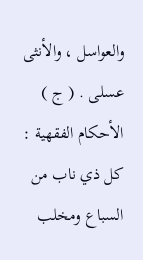والعواسل ، والأنثى عسلى . ( ج ) الأحكام الفقهية : كل ذي ناب من السباع ومخلب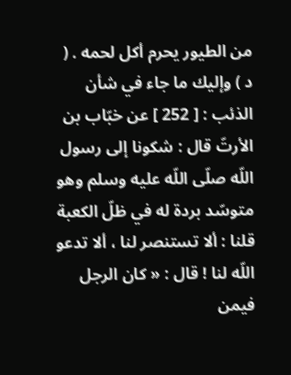من الطيور يحرم أكل لحمه . ( د ) وإليك ما جاء في شأن الذئب : [ 252 ] عن خبّاب بن الأرتّ قال : شكونا إلى رسول اللّه صلّى اللّه عليه وسلم وهو متوسّد بردة له في ظلّ الكعبة قلنا : ألا تستنصر لنا ، ألا تدعو اللّه لنا ! قال : « كان الرجل فيمن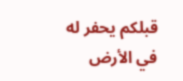قبلكم يحفر له في الأرض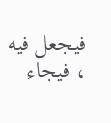فيجعل فيه ، فيجاء